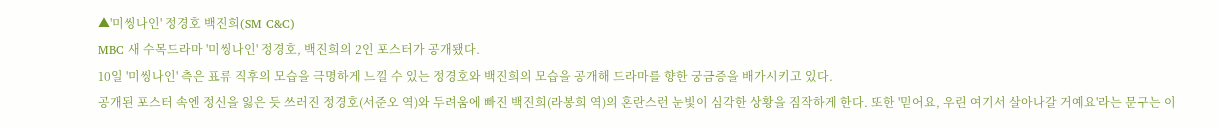▲'미씽나인' 정경호 백진희(SM C&C)
MBC 새 수목드라마 '미씽나인' 정경호, 백진희의 2인 포스터가 공개됐다.
10일 '미씽나인' 측은 표류 직후의 모습을 극명하게 느낄 수 있는 정경호와 백진희의 모습을 공개해 드라마를 향한 궁금증을 배가시키고 있다.
공개된 포스터 속엔 정신을 잃은 듯 쓰러진 정경호(서준오 역)와 두려움에 빠진 백진희(라봉희 역)의 혼란스런 눈빛이 심각한 상황을 짐작하게 한다. 또한 '믿어요, 우린 여기서 살아나갈 거예요'라는 문구는 이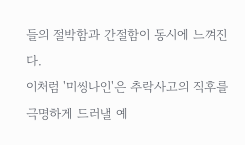들의 절박함과 간절함이 동시에 느껴진다.
이처럼 '미씽나인'은 추락사고의 직후를 극명하게 드러낼 예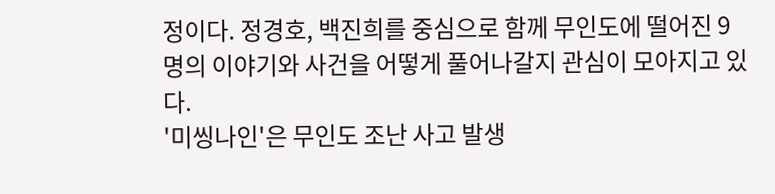정이다. 정경호, 백진희를 중심으로 함께 무인도에 떨어진 9명의 이야기와 사건을 어떻게 풀어나갈지 관심이 모아지고 있다.
'미씽나인'은 무인도 조난 사고 발생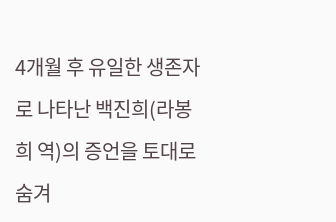4개월 후 유일한 생존자로 나타난 백진희(라봉희 역)의 증언을 토대로 숨겨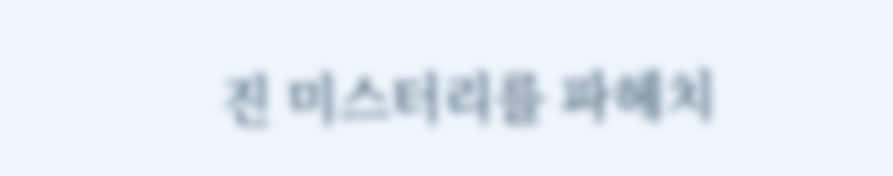진 미스터리를 파헤치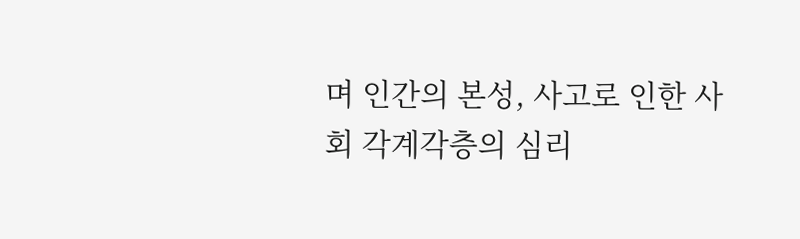며 인간의 본성, 사고로 인한 사회 각계각층의 심리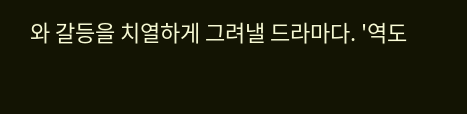와 갈등을 치열하게 그려낼 드라마다. '역도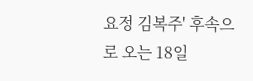요정 김복주' 후속으로 오는 18일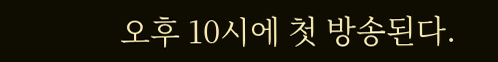오후 10시에 첫 방송된다.